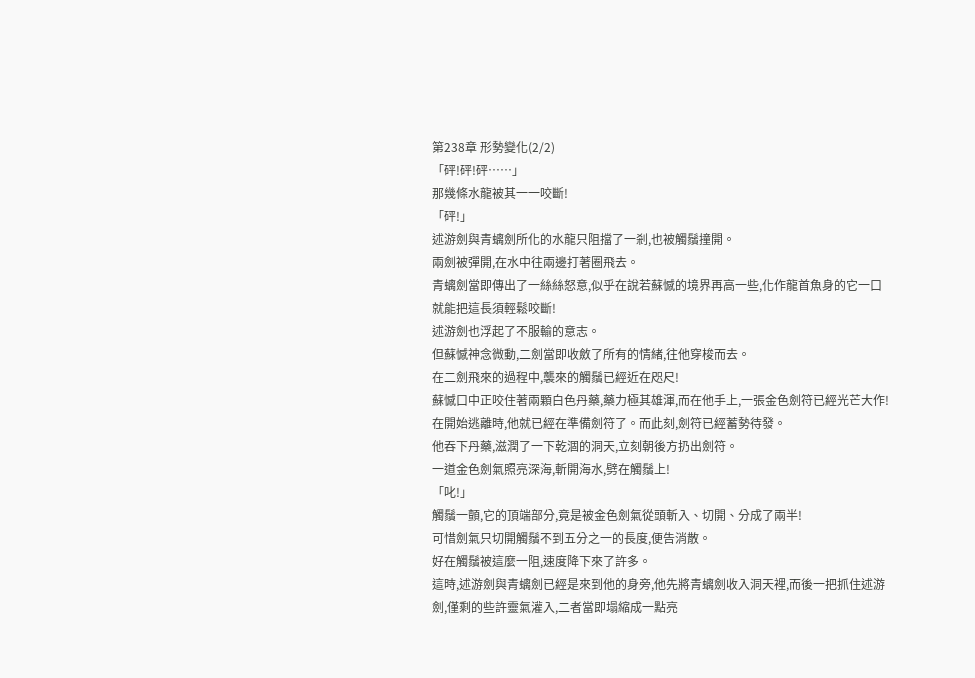第238章 形勢變化(2/2)
「砰!砰!砰……」
那幾條水龍被其一一咬斷!
「砰!」
述游劍與青螭劍所化的水龍只阻擋了一剎,也被觸鬚撞開。
兩劍被彈開,在水中往兩邊打著圈飛去。
青螭劍當即傳出了一絲絲怒意,似乎在說若蘇憾的境界再高一些,化作龍首魚身的它一口就能把這長須輕鬆咬斷!
述游劍也浮起了不服輸的意志。
但蘇憾神念微動,二劍當即收斂了所有的情緒,往他穿梭而去。
在二劍飛來的過程中,襲來的觸鬚已經近在咫尺!
蘇憾口中正咬住著兩顆白色丹藥,藥力極其雄渾,而在他手上,一張金色劍符已經光芒大作!
在開始逃離時,他就已經在準備劍符了。而此刻,劍符已經蓄勢待發。
他吞下丹藥,滋潤了一下乾涸的洞天,立刻朝後方扔出劍符。
一道金色劍氣照亮深海,斬開海水,劈在觸鬚上!
「叱!」
觸鬚一顫,它的頂端部分,竟是被金色劍氣從頭斬入、切開、分成了兩半!
可惜劍氣只切開觸鬚不到五分之一的長度,便告消散。
好在觸鬚被這麼一阻,速度降下來了許多。
這時,述游劍與青螭劍已經是來到他的身旁,他先將青螭劍收入洞天裡,而後一把抓住述游劍,僅剩的些許靈氣灌入,二者當即塌縮成一點亮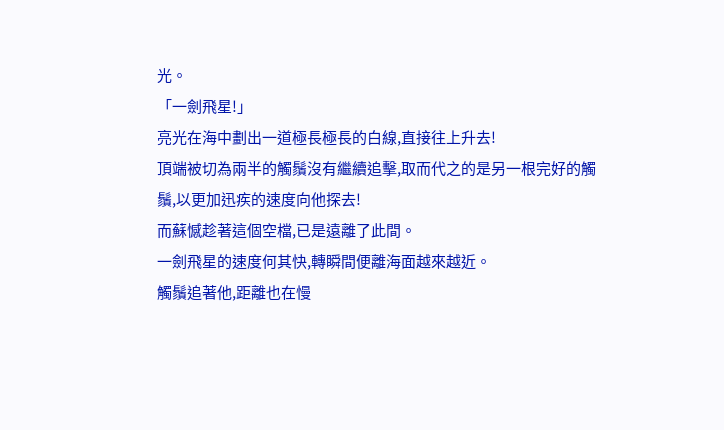光。
「一劍飛星!」
亮光在海中劃出一道極長極長的白線,直接往上升去!
頂端被切為兩半的觸鬚沒有繼續追擊,取而代之的是另一根完好的觸鬚,以更加迅疾的速度向他探去!
而蘇憾趁著這個空檔,已是遠離了此間。
一劍飛星的速度何其快,轉瞬間便離海面越來越近。
觸鬚追著他,距離也在慢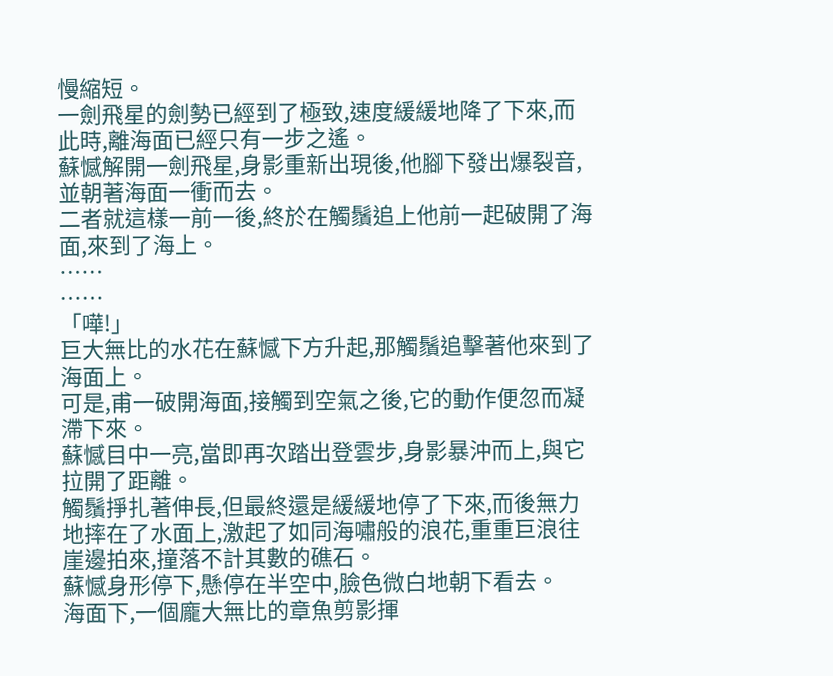慢縮短。
一劍飛星的劍勢已經到了極致,速度緩緩地降了下來,而此時,離海面已經只有一步之遙。
蘇憾解開一劍飛星,身影重新出現後,他腳下發出爆裂音,並朝著海面一衝而去。
二者就這樣一前一後,終於在觸鬚追上他前一起破開了海面,來到了海上。
……
……
「嘩!」
巨大無比的水花在蘇憾下方升起,那觸鬚追擊著他來到了海面上。
可是,甫一破開海面,接觸到空氣之後,它的動作便忽而凝滯下來。
蘇憾目中一亮,當即再次踏出登雲步,身影暴沖而上,與它拉開了距離。
觸鬚掙扎著伸長,但最終還是緩緩地停了下來,而後無力地摔在了水面上,激起了如同海嘯般的浪花,重重巨浪往崖邊拍來,撞落不計其數的礁石。
蘇憾身形停下,懸停在半空中,臉色微白地朝下看去。
海面下,一個龐大無比的章魚剪影揮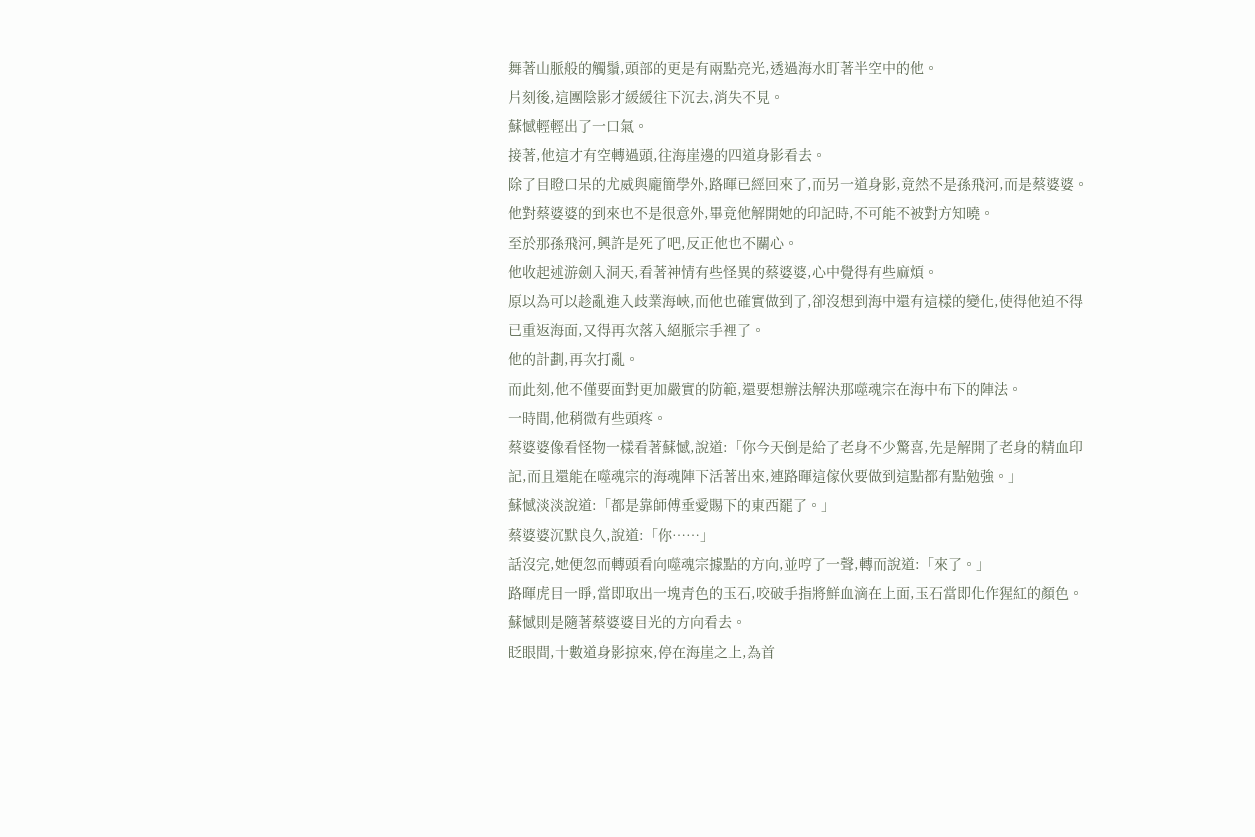舞著山脈般的觸鬚,頭部的更是有兩點亮光,透過海水盯著半空中的他。
片刻後,這團陰影才緩緩往下沉去,消失不見。
蘇憾輕輕出了一口氣。
接著,他這才有空轉過頭,往海崖邊的四道身影看去。
除了目瞪口呆的尤威與龐簡學外,路暉已經回來了,而另一道身影,竟然不是孫飛河,而是蔡婆婆。
他對蔡婆婆的到來也不是很意外,畢竟他解開她的印記時,不可能不被對方知曉。
至於那孫飛河,興許是死了吧,反正他也不關心。
他收起述游劍入洞天,看著神情有些怪異的蔡婆婆,心中覺得有些麻煩。
原以為可以趁亂進入歧業海峽,而他也確實做到了,卻沒想到海中還有這樣的變化,使得他迫不得已重返海面,又得再次落入絕脈宗手裡了。
他的計劃,再次打亂。
而此刻,他不僅要面對更加嚴實的防範,還要想辦法解決那噬魂宗在海中布下的陣法。
一時間,他稍微有些頭疼。
蔡婆婆像看怪物一樣看著蘇憾,說道:「你今天倒是給了老身不少驚喜,先是解開了老身的精血印記,而且還能在噬魂宗的海魂陣下活著出來,連路暉這傢伙要做到這點都有點勉強。」
蘇憾淡淡說道:「都是靠師傅垂愛賜下的東西罷了。」
蔡婆婆沉默良久,說道:「你……」
話沒完,她便忽而轉頭看向噬魂宗據點的方向,並哼了一聲,轉而說道:「來了。」
路暉虎目一睜,當即取出一塊青色的玉石,咬破手指將鮮血滴在上面,玉石當即化作猩紅的顏色。
蘇憾則是隨著蔡婆婆目光的方向看去。
眨眼間,十數道身影掠來,停在海崖之上,為首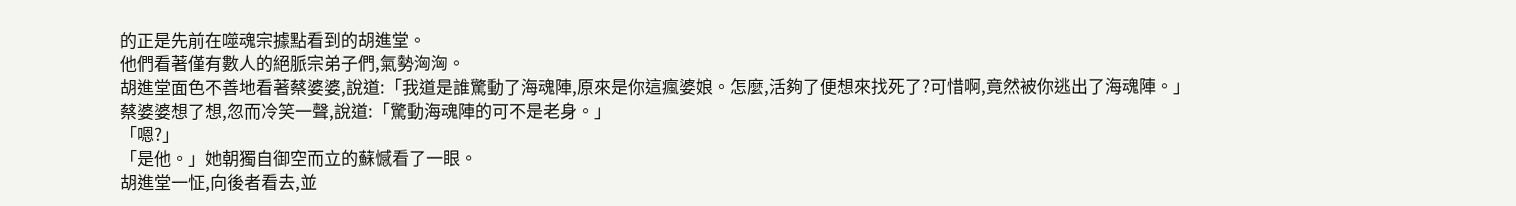的正是先前在噬魂宗據點看到的胡進堂。
他們看著僅有數人的絕脈宗弟子們,氣勢洶洶。
胡進堂面色不善地看著蔡婆婆,說道:「我道是誰驚動了海魂陣,原來是你這瘋婆娘。怎麼,活夠了便想來找死了?可惜啊,竟然被你逃出了海魂陣。」
蔡婆婆想了想,忽而冷笑一聲,說道:「驚動海魂陣的可不是老身。」
「嗯?」
「是他。」她朝獨自御空而立的蘇憾看了一眼。
胡進堂一怔,向後者看去,並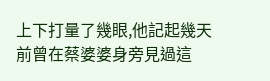上下打量了幾眼,他記起幾天前曾在蔡婆婆身旁見過這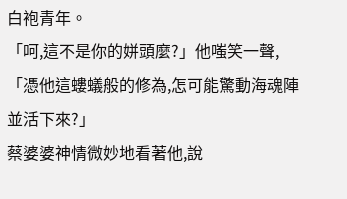白袍青年。
「呵,這不是你的姘頭麼?」他嗤笑一聲,「憑他這螻蟻般的修為,怎可能驚動海魂陣並活下來?」
蔡婆婆神情微妙地看著他,說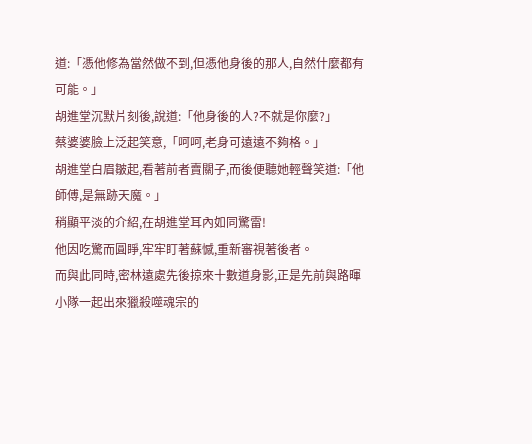道:「憑他修為當然做不到,但憑他身後的那人,自然什麼都有可能。」
胡進堂沉默片刻後,說道:「他身後的人?不就是你麼?」
蔡婆婆臉上泛起笑意,「呵呵,老身可遠遠不夠格。」
胡進堂白眉皺起,看著前者賣關子,而後便聽她輕聲笑道:「他師傅,是無跡天魔。」
稍顯平淡的介紹,在胡進堂耳內如同驚雷!
他因吃驚而圓睜,牢牢盯著蘇憾,重新審視著後者。
而與此同時,密林遠處先後掠來十數道身影,正是先前與路暉小隊一起出來獵殺噬魂宗的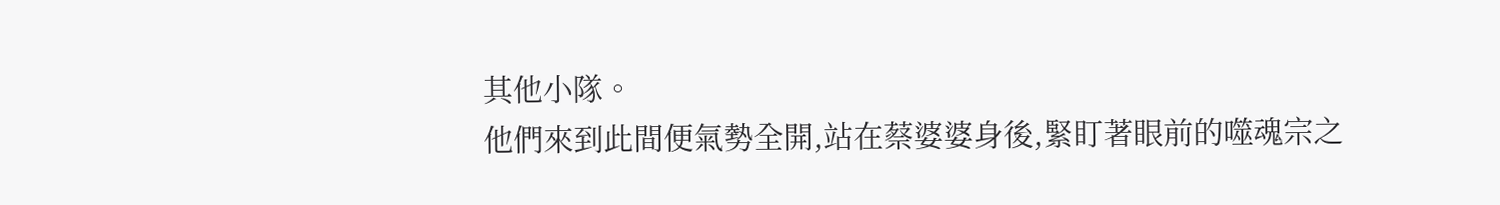其他小隊。
他們來到此間便氣勢全開,站在蔡婆婆身後,緊盯著眼前的噬魂宗之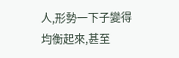人,形勢一下子變得均衡起來,甚至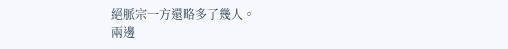絕脈宗一方還略多了幾人。
兩邊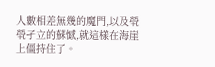人數相差無幾的魔門,以及煢煢孑立的蘇憾,就這樣在海崖上僵持住了。